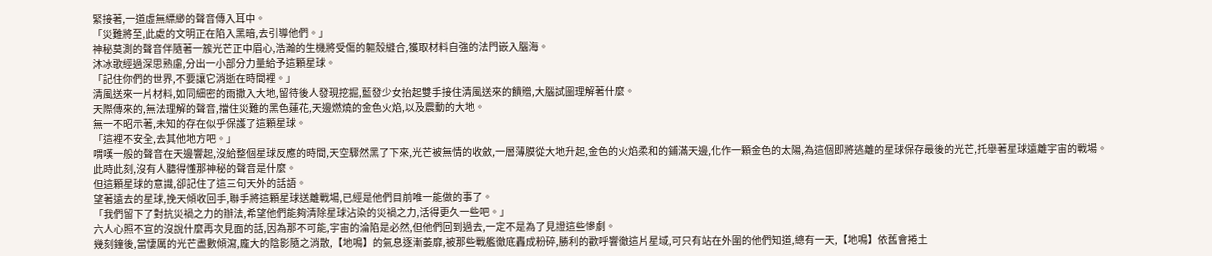緊接著,一道虛無縹緲的聲音傳入耳中。
「災難將至,此處的文明正在陷入黑暗,去引導他們。」
神秘莫測的聲音伴隨著一簇光芒正中眉心,浩瀚的生機將受傷的軀殼縫合,獲取材料自強的法門嵌入腦海。
沐冰歌經過深思熟慮,分出一小部分力量給予這顆星球。
「記住你們的世界,不要讓它消逝在時間裡。」
清風送來一片材料,如同細密的雨撒入大地,留待後人發現挖掘,藍發少女抬起雙手接住清風送來的饋贈,大腦試圖理解著什麼。
天際傳來的,無法理解的聲音,擋住災難的黑色蓮花,天邊燃燒的金色火焰,以及震動的大地。
無一不昭示著,未知的存在似乎保護了這顆星球。
「這裡不安全,去其他地方吧。」
喟嘆一般的聲音在天邊響起,沒給整個星球反應的時間,天空驟然黑了下來,光芒被無情的收斂,一層薄膜從大地升起,金色的火焰柔和的鋪滿天邊,化作一顆金色的太陽,為這個即將逃離的星球保存最後的光芒,托舉著星球遠離宇宙的戰場。
此時此刻,沒有人聽得懂那神秘的聲音是什麼。
但這顆星球的意識,卻記住了這三句天外的話語。
望著遠去的星球,挽天傾收回手,聯手將這顆星球送離戰場,已經是他們目前唯一能做的事了。
「我們留下了對抗災禍之力的辦法,希望他們能夠清除星球沾染的災禍之力,活得更久一些吧。」
六人心照不宣的沒說什麼再次見面的話,因為那不可能,宇宙的淪陷是必然,但他們回到過去,一定不是為了見證這些慘劇。
幾刻鐘後,當悽厲的光芒盡數傾瀉,龐大的陰影隨之消散,【地鳴】的氣息逐漸萎靡,被那些戰艦徹底轟成粉碎,勝利的歡呼響徹這片星域,可只有站在外圍的他們知道,總有一天,【地鳴】依舊會捲土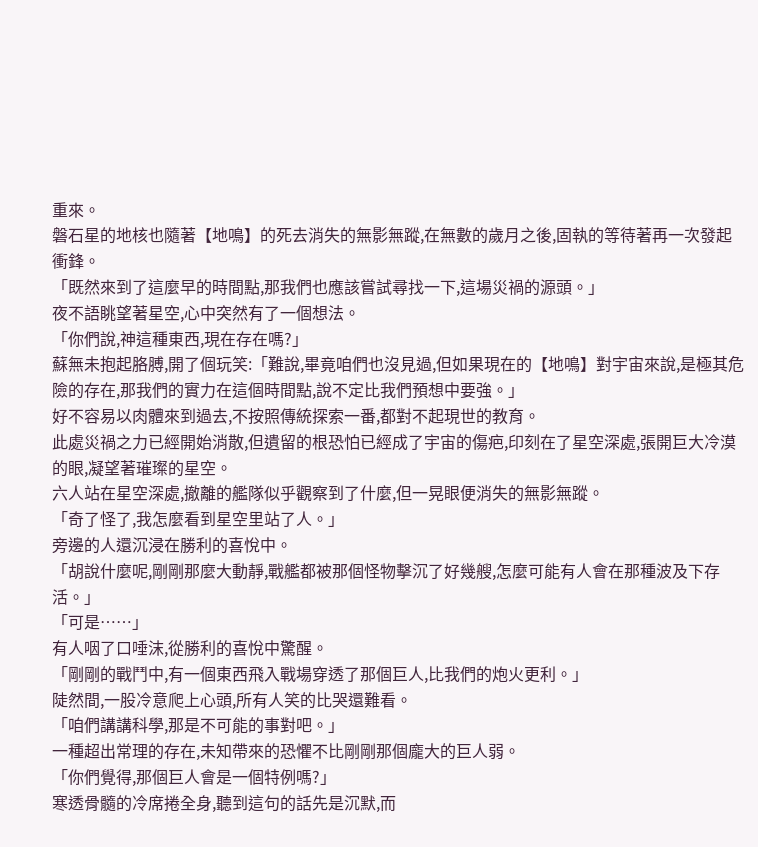重來。
磐石星的地核也隨著【地鳴】的死去消失的無影無蹤,在無數的歲月之後,固執的等待著再一次發起衝鋒。
「既然來到了這麼早的時間點,那我們也應該嘗試尋找一下,這場災禍的源頭。」
夜不語眺望著星空,心中突然有了一個想法。
「你們說,神這種東西,現在存在嗎?」
蘇無未抱起胳膊,開了個玩笑:「難說,畢竟咱們也沒見過,但如果現在的【地鳴】對宇宙來說,是極其危險的存在,那我們的實力在這個時間點,說不定比我們預想中要強。」
好不容易以肉體來到過去,不按照傳統探索一番,都對不起現世的教育。
此處災禍之力已經開始消散,但遺留的根恐怕已經成了宇宙的傷疤,印刻在了星空深處,張開巨大冷漠的眼,凝望著璀璨的星空。
六人站在星空深處,撤離的艦隊似乎觀察到了什麼,但一晃眼便消失的無影無蹤。
「奇了怪了,我怎麼看到星空里站了人。」
旁邊的人還沉浸在勝利的喜悅中。
「胡說什麼呢,剛剛那麼大動靜,戰艦都被那個怪物擊沉了好幾艘,怎麼可能有人會在那種波及下存活。」
「可是……」
有人咽了口唾沫,從勝利的喜悅中驚醒。
「剛剛的戰鬥中,有一個東西飛入戰場穿透了那個巨人,比我們的炮火更利。」
陡然間,一股冷意爬上心頭,所有人笑的比哭還難看。
「咱們講講科學,那是不可能的事對吧。」
一種超出常理的存在,未知帶來的恐懼不比剛剛那個龐大的巨人弱。
「你們覺得,那個巨人會是一個特例嗎?」
寒透骨髓的冷席捲全身,聽到這句的話先是沉默,而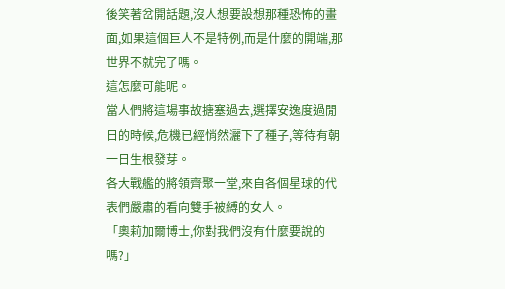後笑著岔開話題,沒人想要設想那種恐怖的畫面,如果這個巨人不是特例,而是什麼的開端,那世界不就完了嗎。
這怎麼可能呢。
當人們將這場事故搪塞過去,選擇安逸度過閒日的時候,危機已經悄然灑下了種子,等待有朝一日生根發芽。
各大戰艦的將領齊聚一堂,來自各個星球的代表們嚴肅的看向雙手被縛的女人。
「奧莉加爾博士,你對我們沒有什麼要說的嗎?」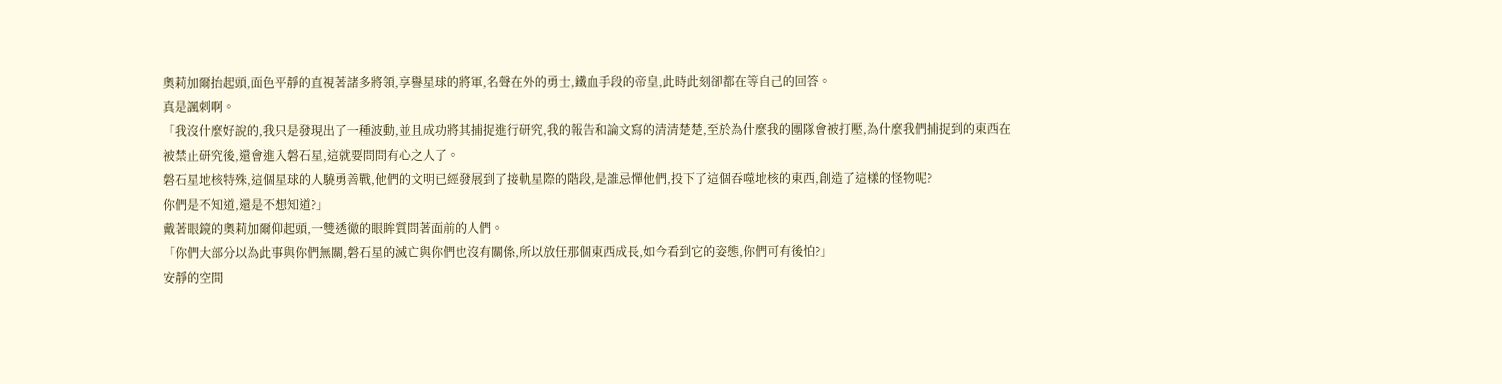奧莉加爾抬起頭,面色平靜的直視著諸多將領,享譽星球的將軍,名聲在外的勇士,鐵血手段的帝皇,此時此刻卻都在等自己的回答。
真是諷刺啊。
「我沒什麼好說的,我只是發現出了一種波動,並且成功將其捕捉進行研究,我的報告和論文寫的清清楚楚,至於為什麼我的團隊會被打壓,為什麼我們捕捉到的東西在被禁止研究後,還會進入磐石星,這就要問問有心之人了。
磐石星地核特殊,這個星球的人驍勇善戰,他們的文明已經發展到了接軌星際的階段,是誰忌憚他們,投下了這個吞噬地核的東西,創造了這樣的怪物呢?
你們是不知道,還是不想知道?」
戴著眼鏡的奧莉加爾仰起頭,一雙透徹的眼眸質問著面前的人們。
「你們大部分以為此事與你們無關,磐石星的滅亡與你們也沒有關係,所以放任那個東西成長,如今看到它的姿態,你們可有後怕?」
安靜的空間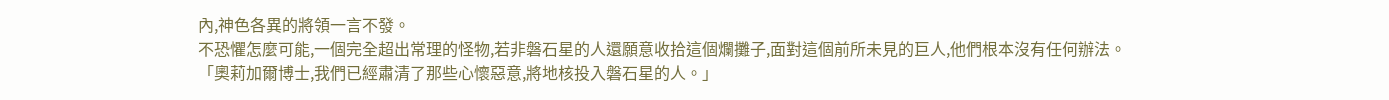內,神色各異的將領一言不發。
不恐懼怎麼可能,一個完全超出常理的怪物,若非磐石星的人還願意收拾這個爛攤子,面對這個前所未見的巨人,他們根本沒有任何辦法。
「奧莉加爾博士,我們已經肅清了那些心懷惡意,將地核投入磐石星的人。」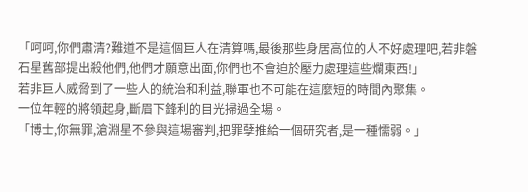「呵呵,你們肅清?難道不是這個巨人在清算嗎,最後那些身居高位的人不好處理吧,若非磐石星舊部提出殺他們,他們才願意出面,你們也不會迫於壓力處理這些爛東西!」
若非巨人威脅到了一些人的統治和利益,聯軍也不可能在這麼短的時間內聚集。
一位年輕的將領起身,斷眉下鋒利的目光掃過全場。
「博士,你無罪,滄淵星不參與這場審判,把罪孽推給一個研究者,是一種懦弱。」